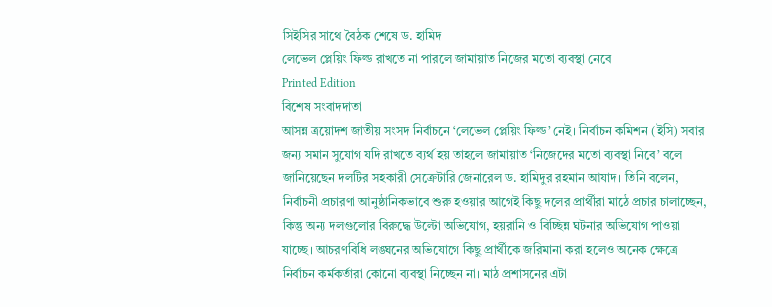সিইসির সাথে বৈঠক শেষে ড. হামিদ
লেভেল প্লেয়িং ফিল্ড রাখতে না পারলে জামায়াত নিজের মতো ব্যবস্থা নেবে
Printed Edition
বিশেষ সংবাদদাতা
আসন্ন ত্রয়োদশ জাতীয় সংসদ নির্বাচনে ‘লেভেল প্লেয়িং ফিল্ড’ নেই। নির্বাচন কমিশন (ইসি) সবার জন্য সমান সুযোগ যদি রাখতে ব্যর্থ হয় তাহলে জামায়াত ‘নিজেদের মতো ব্যবস্থা নিবে’ বলে জানিয়েছেন দলটির সহকারী সেক্রেটারি জেনারেল ড. হামিদুর রহমান আযাদ। তিনি বলেন, নির্বাচনী প্রচারণা আনুষ্ঠানিকভাবে শুরু হওয়ার আগেই কিছু দলের প্রার্থীরা মাঠে প্রচার চালাচ্ছেন, কিন্তু অন্য দলগুলোর বিরুদ্ধে উল্টো অভিযোগ, হয়রানি ও বিচ্ছিন্ন ঘটনার অভিযোগ পাওয়া যাচ্ছে। আচরণবিধি লঙ্ঘনের অভিযোগে কিছু প্রার্থীকে জরিমানা করা হলেও অনেক ক্ষেত্রে নির্বাচন কর্মকর্তারা কোনো ব্যবস্থা নিচ্ছেন না। মাঠ প্রশাসনের এটা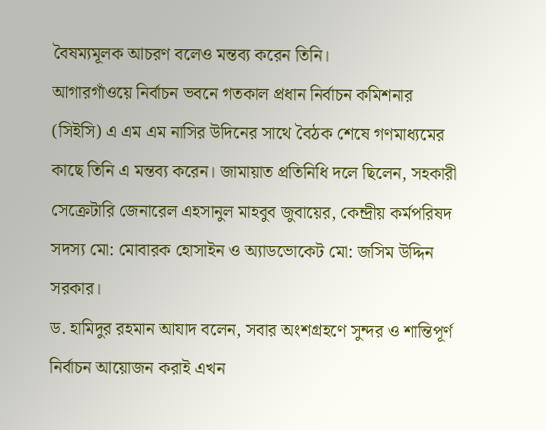বৈষম্যমূলক আচরণ বলেও মন্তব্য করেন তিনি।
আগারগাঁওয়ে নির্বাচন ভবনে গতকাল প্রধান নির্বাচন কমিশনার (সিইসি) এ এম এম নাসির উদিনের সাথে বৈঠক শেষে গণমাধ্যমের কাছে তিনি এ মন্তব্য করেন। জামায়াত প্রতিনিধি দলে ছিলেন, সহকারী সেক্রেটারি জেনারেল এহসানুল মাহবুব জুবায়ের, কেন্দ্রীয় কর্মপরিষদ সদস্য মো: মোবারক হোসাইন ও অ্যাডভোকেট মো: জসিম উদ্দিন সরকার।
ড. হামিদুর রহমান আযাদ বলেন, সবার অংশগ্রহণে সুন্দর ও শান্তিপূর্ণ নির্বাচন আয়োজন করাই এখন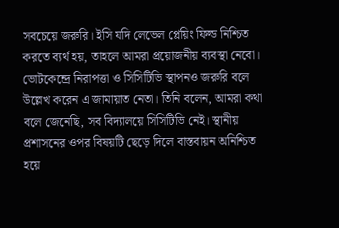সবচেয়ে জরুরি। ইসি যদি লেভেল প্লেয়িং ফিল্ড নিশ্চিত করতে ব্যর্থ হয়, তাহলে আমরা প্রয়োজনীয় ব্যবস্থা নেবো। ভোটকেন্দ্রে নিরাপত্তা ও সিসিটিভি স্থাপনও জরুরি বলে উল্লেখ করেন এ জামায়াত নেতা। তিনি বলেন, আমরা কথা বলে জেনেছি, সব বিদ্যালয়ে সিসিটিভি নেই। স্থানীয় প্রশাসনের ওপর বিষয়টি ছেড়ে দিলে বাস্তবায়ন অনিশ্চিত হয়ে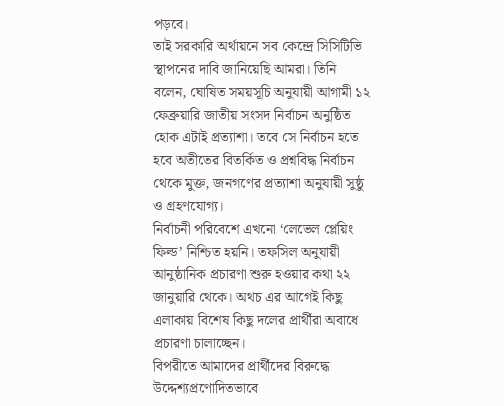পড়বে।
তাই সরকারি অর্থায়নে সব কেন্দ্রে সিসিটিভি স্থাপনের দাবি জানিয়েছি আমরা। তিনি বলেন, ঘোষিত সময়সূচি অনুযায়ী আগামী ১২ ফেব্রুয়ারি জাতীয় সংসদ নির্বাচন অনুষ্ঠিত হোক এটাই প্রত্যাশা। তবে সে নির্বাচন হতে হবে অতীতের বিতর্কিত ও প্রশ্নবিদ্ধ নির্বাচন থেকে মুক্ত, জনগণের প্রত্যাশা অনুযায়ী সুষ্ঠু ও গ্রহণযোগ্য।
নির্বাচনী পরিবেশে এখনো ‘লেভেল প্লেয়িং ফিল্ড’ নিশ্চিত হয়নি। তফসিল অনুযায়ী আনুষ্ঠানিক প্রচারণা শুরু হওয়ার কথা ২২ জানুয়ারি থেকে। অথচ এর আগেই কিছু এলাকায় বিশেষ কিছু দলের প্রার্থীরা অবাধে প্রচারণা চালাচ্ছেন।
বিপরীতে আমাদের প্রার্থীদের বিরুদ্ধে উদ্দেশ্যপ্রণোদিতভাবে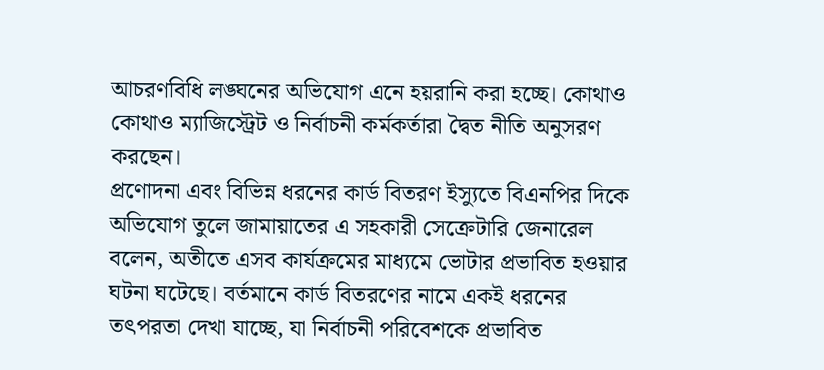আচরণবিধি লঙ্ঘনের অভিযোগ এনে হয়রানি করা হচ্ছে। কোথাও কোথাও ম্যাজিস্ট্রেট ও নির্বাচনী কর্মকর্তারা দ্বৈত নীতি অনুসরণ করছেন।
প্রণোদনা এবং বিভিন্ন ধরনের কার্ড বিতরণ ইস্যুতে বিএনপির দিকে অভিযোগ তুলে জামায়াতের এ সহকারী সেক্রেটারি জেনারেল বলেন, অতীতে এসব কার্যক্রমের মাধ্যমে ভোটার প্রভাবিত হওয়ার ঘটনা ঘটেছে। বর্তমানে কার্ড বিতরণের নামে একই ধরনের তৎপরতা দেখা যাচ্ছে, যা নির্বাচনী পরিবেশকে প্রভাবিত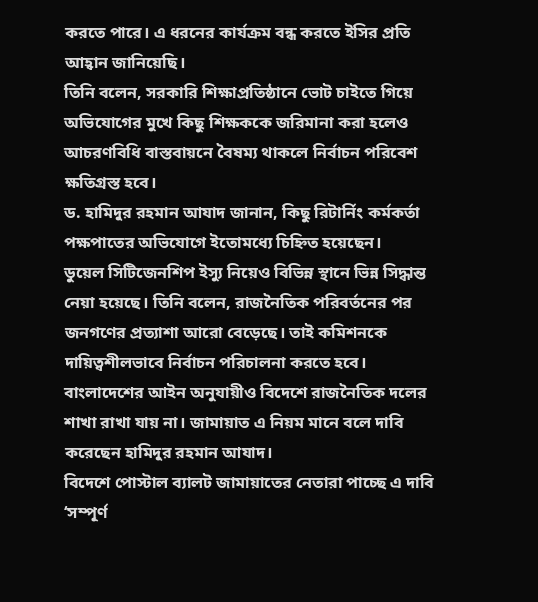করতে পারে। এ ধরনের কার্যক্রম বন্ধ করতে ইসির প্রতি আহ্বান জানিয়েছি।
তিনি বলেন, সরকারি শিক্ষাপ্রতিষ্ঠানে ভোট চাইতে গিয়ে অভিযোগের মুখে কিছু শিক্ষককে জরিমানা করা হলেও আচরণবিধি বাস্তবায়নে বৈষম্য থাকলে নির্বাচন পরিবেশ ক্ষতিগ্রস্ত হবে।
ড. হামিদুর রহমান আযাদ জানান, কিছু রিটার্নিং কর্মকর্তা পক্ষপাতের অভিযোগে ইতোমধ্যে চিহ্নিত হয়েছেন।
ডুয়েল সিটিজেনশিপ ইস্যু নিয়েও বিভিন্ন স্থানে ভিন্ন সিদ্ধান্ত নেয়া হয়েছে। তিনি বলেন, রাজনৈতিক পরিবর্তনের পর জনগণের প্রত্যাশা আরো বেড়েছে। তাই কমিশনকে দায়িত্বশীলভাবে নির্বাচন পরিচালনা করতে হবে। বাংলাদেশের আইন অনুযায়ীও বিদেশে রাজনৈতিক দলের শাখা রাখা যায় না। জামায়াত এ নিয়ম মানে বলে দাবি করেছেন হামিদুর রহমান আযাদ।
বিদেশে পোস্টাল ব্যালট জামায়াতের নেতারা পাচ্ছে এ দাবি ‘সম্পূর্ণ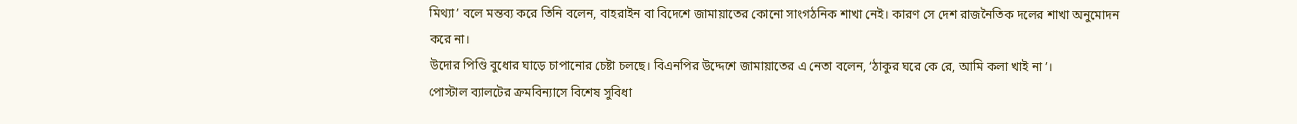মিথ্যা’ বলে মন্তব্য করে তিনি বলেন, বাহরাইন বা বিদেশে জামায়াতের কোনো সাংগঠনিক শাখা নেই। কারণ সে দেশ রাজনৈতিক দলের শাখা অনুমোদন করে না।
উদোর পিণ্ডি বুধোর ঘাড়ে চাপানোর চেষ্টা চলছে। বিএনপির উদ্দেশে জামায়াতের এ নেতা বলেন, ‘ঠাকুর ঘরে কে রে, আমি কলা খাই না’।
পোস্টাল ব্যালটের ক্রমবিন্যাসে বিশেষ সুবিধা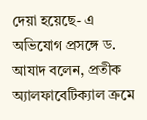দেয়া হয়েছে- এ অভিযোগ প্রসঙ্গে ড. আযাদ বলেন, প্রতীক অ্যালফাবেটিক্যাল ক্রমে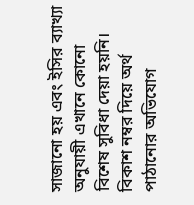সাজানো হয় এবং ইসির ব্যাখ্যা অনুযায়ী এখানে কোনো বিশেষ সুবিধা দেয়া হয়নি।
বিকাশ নম্বর দিয়ে অর্থ পাঠানোর অভিযোগ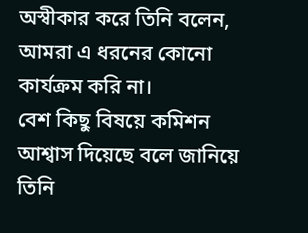অস্বীকার করে তিনি বলেন, আমরা এ ধরনের কোনো কার্যক্রম করি না।
বেশ কিছু বিষয়ে কমিশন আশ্বাস দিয়েছে বলে জানিয়ে তিনি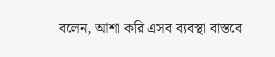বলেন, আশা করি এসব ব্যবস্থা বাস্তবে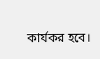কার্যকর হবে।